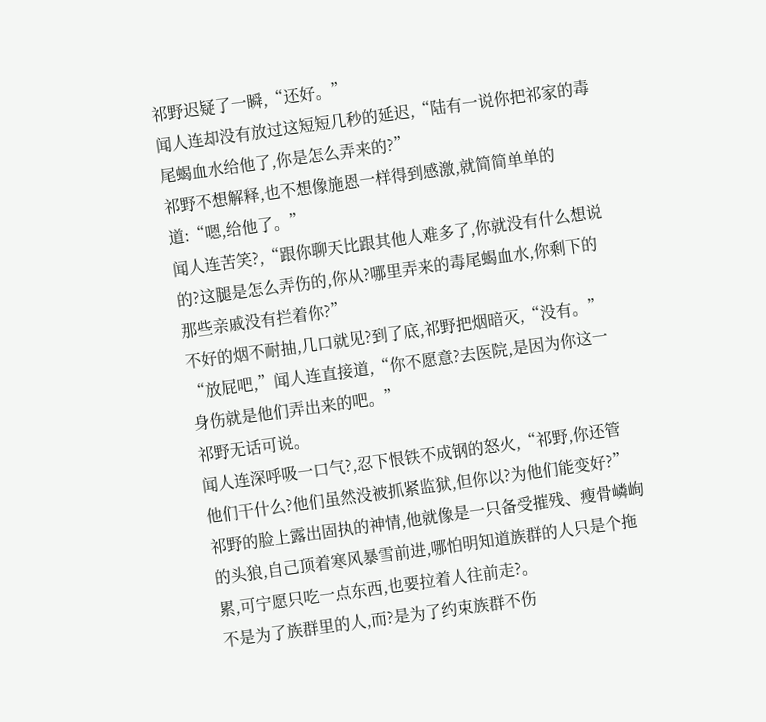祁野迟疑了一瞬,“还好。”
闻人连却没有放过这短短几秒的延迟,“陆有一说你把祁家的毒尾蝎血水给他了,你是怎么弄来的?”
祁野不想解释,也不想像施恩一样得到感激,就简简单单的道:“嗯,给他了。”
闻人连苦笑?,“跟你聊天比跟其他人难多了,你就没有什么想说的?这腿是怎么弄伤的,你从?哪里弄来的毒尾蝎血水,你剩下的那些亲戚没有拦着你?”
不好的烟不耐抽,几口就见?到了底,祁野把烟暗灭,“没有。”
“放屁吧,”闻人连直接道,“你不愿意?去医院,是因为你这一身伤就是他们弄出来的吧。”
祁野无话可说。
闻人连深呼吸一口气?,忍下恨铁不成钢的怒火,“祁野,你还管他们干什么?他们虽然没被抓紧监狱,但你以?为他们能变好?”
祁野的脸上露出固执的神情,他就像是一只备受摧残、瘦骨嶙峋的头狼,自己顶着寒风暴雪前进,哪怕明知道族群的人只是个拖累,可宁愿只吃一点东西,也要拉着人往前走?。
不是为了族群里的人,而?是为了约束族群不伤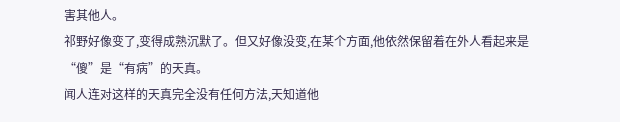害其他人。
祁野好像变了,变得成熟沉默了。但又好像没变,在某个方面,他依然保留着在外人看起来是“傻”是“有病”的天真。
闻人连对这样的天真完全没有任何方法,天知道他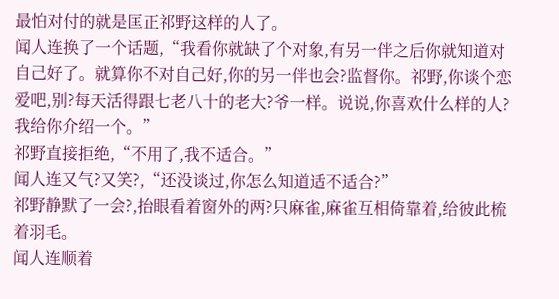最怕对付的就是匡正祁野这样的人了。
闻人连换了一个话题,“我看你就缺了个对象,有另一伴之后你就知道对自己好了。就算你不对自己好,你的另一伴也会?监督你。祁野,你谈个恋爱吧,别?每天活得跟七老八十的老大?爷一样。说说,你喜欢什么样的人?我给你介绍一个。”
祁野直接拒绝,“不用了,我不适合。”
闻人连又气?又笑?,“还没谈过,你怎么知道适不适合?”
祁野静默了一会?,抬眼看着窗外的两?只麻雀,麻雀互相倚靠着,给彼此梳着羽毛。
闻人连顺着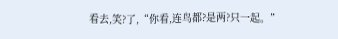看去,笑?了,“你看,连鸟都?是两?只一起。”